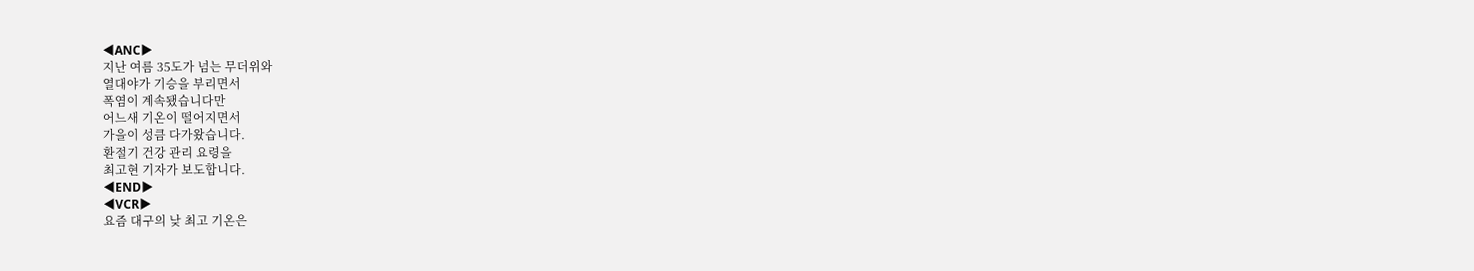◀ANC▶
지난 여름 35도가 넘는 무더위와
열대야가 기승을 부리면서
폭염이 계속됐습니다만
어느새 기온이 떨어지면서
가을이 성큼 다가왔습니다.
환절기 건강 관리 요령을
최고현 기자가 보도합니다.
◀END▶
◀VCR▶
요즘 대구의 낮 최고 기온은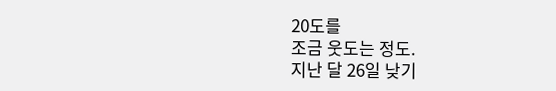20도를
조금 웃도는 정도.
지난 달 26일 낮기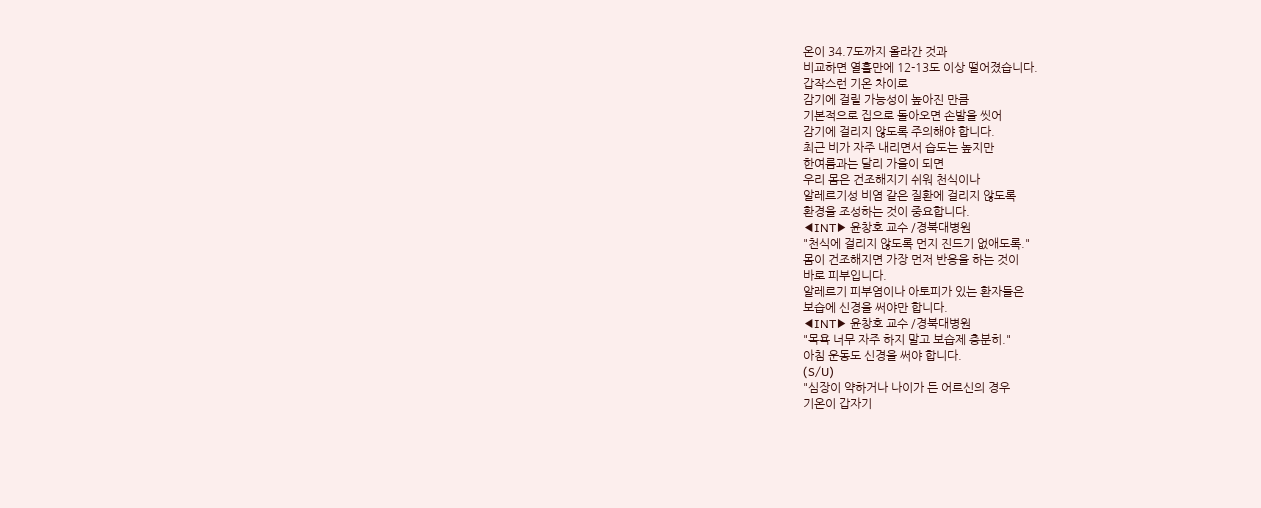온이 34.7도까지 올라간 것과
비교하면 열흘만에 12-13도 이상 떨어졌습니다.
갑작스런 기온 차이로
감기에 걸릴 가능성이 높아진 만큼
기본적으로 집으로 돌아오면 손발을 씻어
감기에 걸리지 않도록 주의해야 합니다.
최근 비가 자주 내리면서 습도는 높지만
한여름과는 달리 가을이 되면
우리 몸은 건조해지기 쉬워 천식이나
알레르기성 비염 같은 질환에 걸리지 않도록
환경을 조성하는 것이 중요합니다.
◀INT▶ 윤창호 교수 /경북대병원
"천식에 걸리지 않도록 먼지 진드기 없애도록."
몸이 건조해지면 가장 먼저 반응을 하는 것이
바로 피부입니다.
알레르기 피부염이나 아토피가 있는 환자들은
보습에 신경을 써야만 합니다.
◀INT▶ 윤창호 교수 /경북대병원
"목욕 너무 자주 하지 말고 보습제 충분히."
아침 운동도 신경을 써야 합니다.
(S/U)
"심장이 약하거나 나이가 든 어르신의 경우
기온이 갑자기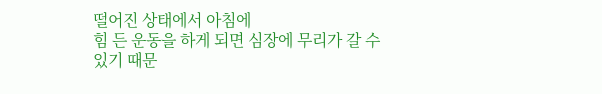떨어진 상태에서 아침에
힘 든 운동을 하게 되면 심장에 무리가 갈 수
있기 때문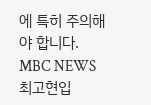에 특히 주의해야 합니다.
MBC NEWS 최고현입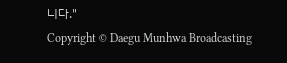니다."
Copyright © Daegu Munhwa Broadcasting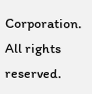Corporation. All rights reserved.